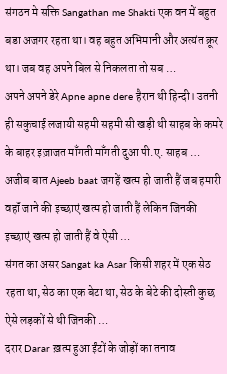संगठन मे सक्ति Sangathan me Shakti एक वन में बहुत बडा अजगर रहता था। वह बहुत अभिमानी और अत्यंत क्रूर था। जब वह अपने बिल से निकलता तो सब …
अपने अपने डेरे Apne apne dere हैरान थी हिन्दी। उतनी ही सकुचाई लजायी सहमी सहमी सी खड़ी थी साहब के कमरे के बाहर इज़ाजत माँगती माँगती दुआ पी.ए. साहब …
अजीब बात Ajeeb baat जगहें खत्म हो जाती हैं जब हमारी वहॉं जाने की इच्छाएं खत्म हो जाती हैं लेकिन जिनकी इच्छाएं खत्म हो जाती हैं वे ऐसी …
संगत का असर Sangat ka Asar किसी शहर में एक सेठ रहता था, सेठ का एक बेटा था, सेठ के बेटे की दोस्ती कुछ ऐसे लड़कों से थी जिनकी …
दरार Darar ख़त्म हुआ ईंटों के जोड़ों का तनाव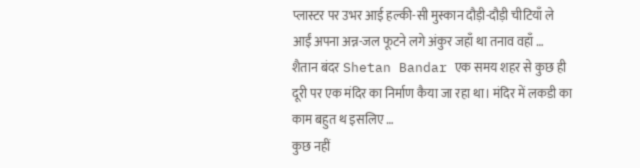प्लास्टर पर उभर आई हल्की-सी मुस्कान दौड़ी-दौड़ी चीटियाँ ले आईं अपना अन्न-जल फूटने लगे अंकुर जहाँ था तनाव वहाँ …
शैतान बंदर Shetan Bandar एक समय शहर से कुछ ही दूरी पर एक मंदिर का निर्माण कैया जा रहा था। मंदिर में लकडी का काम बहुत थ इसलिए …
कुछ नहीं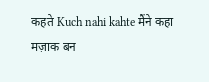कहते Kuch nahi kahte मैंने कहा मज़ाक बन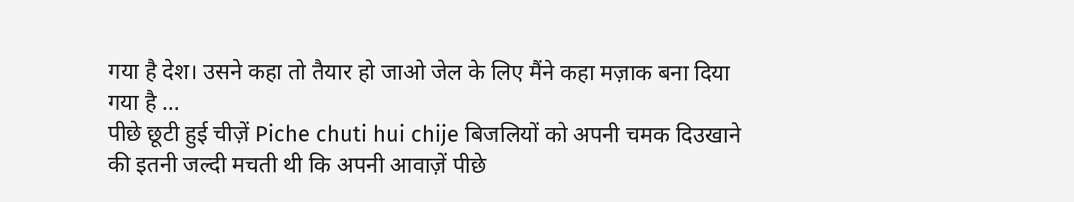गया है देश। उसने कहा तो तैयार हो जाओ जेल के लिए मैंने कहा मज़ाक बना दिया गया है …
पीछे छूटी हुई चीज़ें Piche chuti hui chije बिजलियों को अपनी चमक दिउखाने की इतनी जल्दी मचती थी कि अपनी आवाज़ें पीछे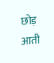छोड़ आती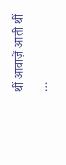थीं आवाज़ें आती थीं …